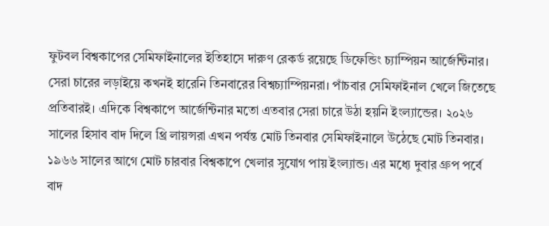ফুটবল বিশ্বকাপের সেমিফাইনালের ইতিহাসে দারুণ রেকর্ড রয়েছে ডিফেন্ডিং চ্যাম্পিয়ন আর্জেন্টিনার। সেরা চারের লড়াইয়ে কখনই হারেনি তিনবারের বিশ্বচ্যাম্পিয়নরা। পাঁচবার সেমিফাইনাল খেলে জিতেছে প্রতিবারই। এদিকে বিশ্বকাপে আর্জেন্টিনার মতো এতবার সেরা চারে উঠা হয়নি ইংল্যান্ডের। ২০২৬ সালের হিসাব বাদ দিলে থ্রি লায়ন্সরা এখন পর্যন্ত মোট তিনবার সেমিফাইনালে উঠেছে মোট তিনবার।
১৯৬৬ সালের আগে মোট চারবার বিশ্বকাপে খেলার সুযোগ পায় ইংল্যান্ড। এর মধ্যে দুবার গ্রুপ পর্বে বাদ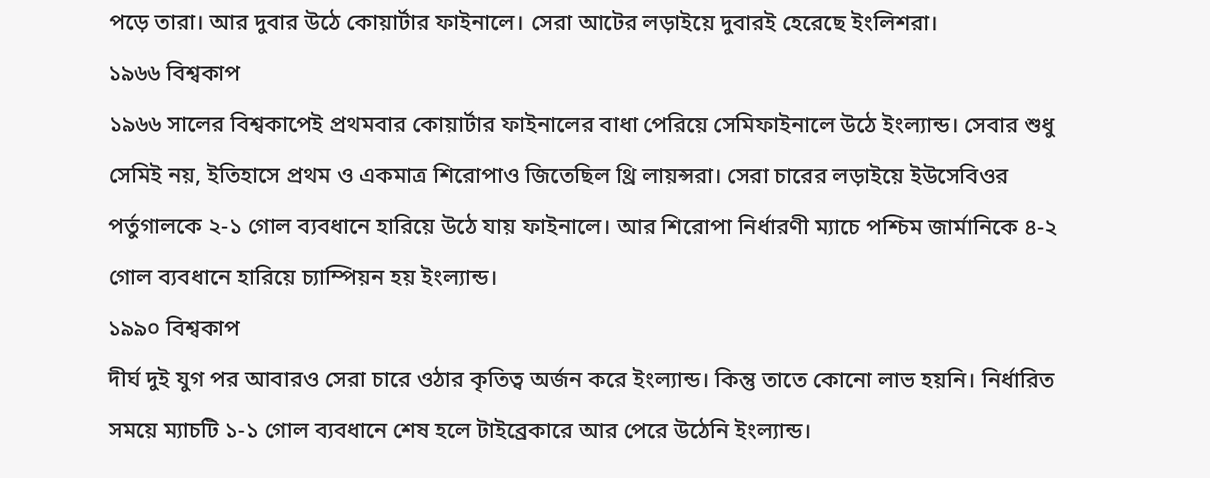পড়ে তারা। আর দুবার উঠে কোয়ার্টার ফাইনালে। সেরা আটের লড়াইয়ে দুবারই হেরেছে ইংলিশরা।
১৯৬৬ বিশ্বকাপ
১৯৬৬ সালের বিশ্বকাপেই প্রথমবার কোয়ার্টার ফাইনালের বাধা পেরিয়ে সেমিফাইনালে উঠে ইংল্যান্ড। সেবার শুধু সেমিই নয়, ইতিহাসে প্রথম ও একমাত্র শিরোপাও জিতেছিল থ্রি লায়ন্সরা। সেরা চারের লড়াইয়ে ইউসেবিওর পর্তুগালকে ২-১ গোল ব্যবধানে হারিয়ে উঠে যায় ফাইনালে। আর শিরোপা নির্ধারণী ম্যাচে পশ্চিম জার্মানিকে ৪-২ গোল ব্যবধানে হারিয়ে চ্যাম্পিয়ন হয় ইংল্যান্ড।
১৯৯০ বিশ্বকাপ
দীর্ঘ দুই যুগ পর আবারও সেরা চারে ওঠার কৃতিত্ব অর্জন করে ইংল্যান্ড। কিন্তু তাতে কোনো লাভ হয়নি। নির্ধারিত সময়ে ম্যাচটি ১-১ গোল ব্যবধানে শেষ হলে টাইব্রেকারে আর পেরে উঠেনি ইংল্যান্ড।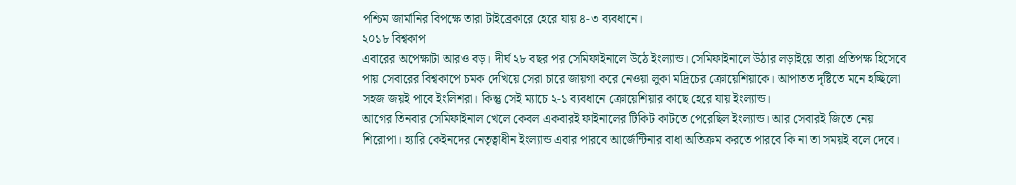পশ্চিম জার্মানির বিপক্ষে তারা টাইব্রেকারে হেরে যায় ৪-৩ ব্যবধানে।
২০১৮ বিশ্বকাপ
এবারের অপেক্ষাটা আরও বড়। দীর্ঘ ২৮ বছর পর সেমিফাইনালে উঠে ইংল্যান্ড। সেমিফাইনালে উঠার লড়াইয়ে তারা প্রতিপক্ষ হিসেবে পায় সেবারের বিশ্বকাপে চমক দেখিয়ে সেরা চারে জায়গা করে নেওয়া লুকা মদ্রিচের ক্রোয়েশিয়াকে। আপাতত দৃষ্টিতে মনে হচ্ছিলো সহজ জয়ই পাবে ইংলিশরা। কিন্তু সেই ম্যাচে ২-১ ব্যবধানে ক্রোয়েশিয়ার কাছে হেরে যায় ইংল্যান্ড।
আগের তিনবার সেমিফাইনাল খেলে কেবল একবারই ফাইনালের টিকিট কাটতে পেরেছিল ইংল্যান্ড। আর সেবারই জিতে নেয় শিরোপা। হ্যারি কেইনদের নেতৃত্বাধীন ইংল্যান্ড এবার পারবে আর্জেন্টিনার বাধা অতিক্রম করতে পারবে কি না তা সময়ই বলে দেবে।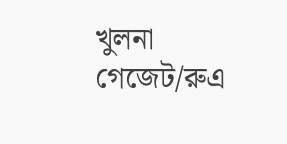খুলনা গেজেট/রুএ